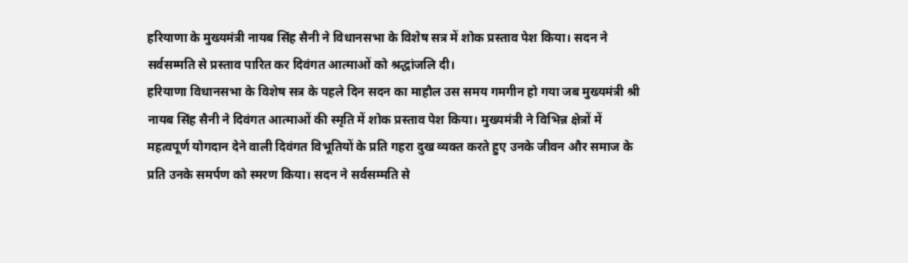हरियाणा के मुख्यमंत्री नायब सिंह सैनी ने विधानसभा के विशेष सत्र में शोक प्रस्ताव पेश किया। सदन ने सर्वसम्मति से प्रस्ताव पारित कर दिवंगत आत्माओं को श्रद्धांजलि दी।
हरियाणा विधानसभा के विशेष सत्र के पहले दिन सदन का माहौल उस समय गमगीन हो गया जब मुख्यमंत्री श्री नायब सिंह सैनी ने दिवंगत आत्माओं की स्मृति में शोक प्रस्ताव पेश किया। मुख्यमंत्री ने विभिन्न क्षेत्रों में महत्वपूर्ण योगदान देने वाली दिवंगत विभूतियों के प्रति गहरा दुख व्यक्त करते हुए उनके जीवन और समाज के प्रति उनके समर्पण को स्मरण किया। सदन ने सर्वसम्मति से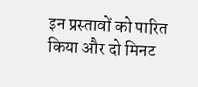इन प्रस्तावों को पारित किया और दो मिनट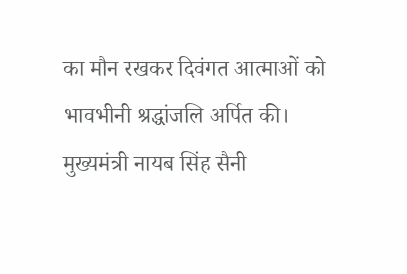का मौन रखकर दिवंगत आत्माओं को भावभीनी श्रद्धांजलि अर्पित की।
मुख्यमंत्री नायब सिंह सैनी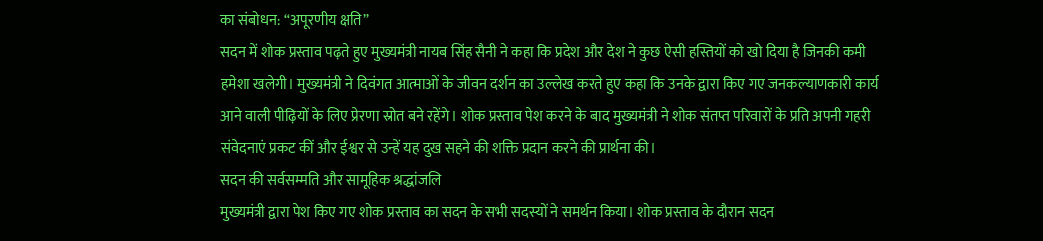का संबोधन: “अपूरणीय क्षति”
सदन में शोक प्रस्ताव पढ़ते हुए मुख्यमंत्री नायब सिंह सैनी ने कहा कि प्रदेश और देश ने कुछ ऐसी हस्तियों को खो दिया है जिनकी कमी हमेशा खलेगी। मुख्यमंत्री ने दिवंगत आत्माओं के जीवन दर्शन का उल्लेख करते हुए कहा कि उनके द्वारा किए गए जनकल्याणकारी कार्य आने वाली पीढ़ियों के लिए प्रेरणा स्रोत बने रहेंगे। शोक प्रस्ताव पेश करने के बाद मुख्यमंत्री ने शोक संतप्त परिवारों के प्रति अपनी गहरी संवेदनाएं प्रकट कीं और ईश्वर से उन्हें यह दुख सहने की शक्ति प्रदान करने की प्रार्थना की।
सदन की सर्वसम्मति और सामूहिक श्रद्धांजलि
मुख्यमंत्री द्वारा पेश किए गए शोक प्रस्ताव का सदन के सभी सदस्यों ने समर्थन किया। शोक प्रस्ताव के दौरान सदन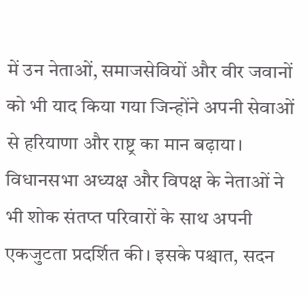में उन नेताओं, समाजसेवियों और वीर जवानों को भी याद किया गया जिन्होंने अपनी सेवाओं से हरियाणा और राष्ट्र का मान बढ़ाया। विधानसभा अध्यक्ष और विपक्ष के नेताओं ने भी शोक संतप्त परिवारों के साथ अपनी एकजुटता प्रदर्शित की। इसके पश्चात, सदन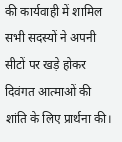की कार्यवाही में शामिल सभी सदस्यों ने अपनी सीटों पर खड़े होकर दिवंगत आत्माओं की शांति के लिए प्रार्थना की।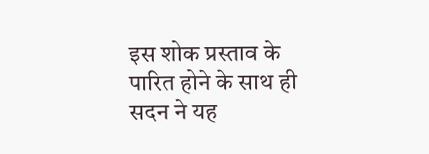इस शोक प्रस्ताव के पारित होने के साथ ही सदन ने यह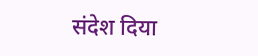संदेश दिया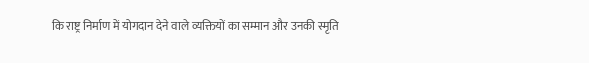कि राष्ट्र निर्माण में योगदान देने वाले व्यक्तियों का सम्मान और उनकी स्मृति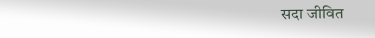सदा जीवित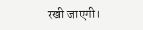रखी जाएगी।